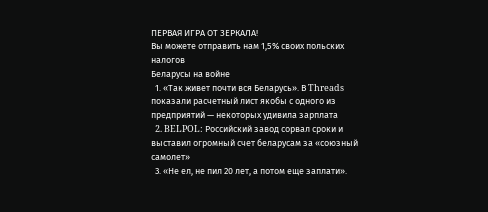ПЕРВАЯ ИГРА ОТ ЗЕРКАЛА!
Вы можете отправить нам 1,5% своих польских налогов
Беларусы на войне
  1. «Так живет почти вся Беларусь». В Threads показали расчетный лист якобы с одного из предприятий — некоторых удивила зарплата
  2. BELPOL: Российский завод сорвал сроки и выставил огромный счет беларусам за «союзный самолет»
  3. «Не ел, не пил 20 лет, а потом еще заплати».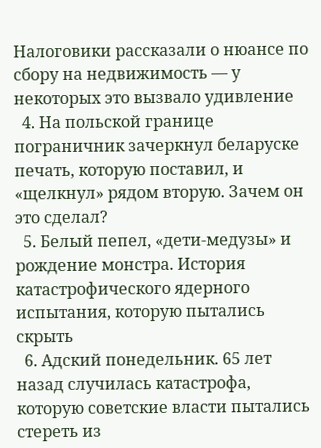Налоговики рассказали о нюансе по сбору на недвижимость — у некоторых это вызвало удивление
  4. На польской границе пограничник зачеркнул беларуске печать, которую поставил, и «щелкнул» рядом вторую. Зачем он это сделал?
  5. Белый пепел, «дети-медузы» и рождение монстра. История катастрофического ядерного испытания, которую пытались скрыть
  6. Адский понедельник. 65 лет назад случилась катастрофа, которую советские власти пытались стереть из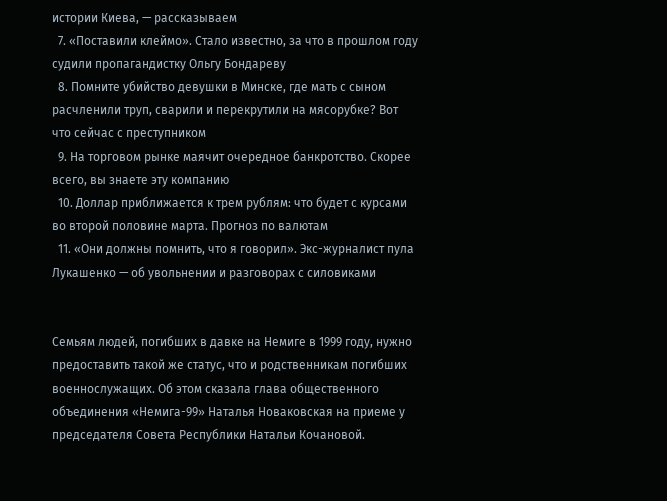истории Киева, — рассказываем
  7. «Поставили клеймо». Стало известно, за что в прошлом году судили пропагандистку Ольгу Бондареву
  8. Помните убийство девушки в Минске, где мать с сыном расчленили труп, сварили и перекрутили на мясорубке? Вот что сейчас с преступником
  9. На торговом рынке маячит очередное банкротство. Скорее всего, вы знаете эту компанию
  10. Доллар приближается к трем рублям: что будет с курсами во второй половине марта. Прогноз по валютам
  11. «Они должны помнить, что я говорил». Экс-журналист пула Лукашенко — об увольнении и разговорах с силовиками


Семьям людей, погибших в давке на Немиге в 1999 году, нужно предоставить такой же статус, что и родственникам погибших военнослужащих. Об этом сказала глава общественного объединения «Немига-99» Наталья Новаковская на приеме у председателя Совета Республики Натальи Кочановой.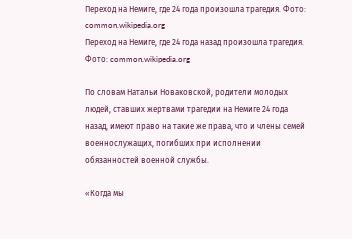Переход на Немиге, где 24 года произошла трагедия. Фото: common.wikipedia.org
Переход на Немиге, где 24 года назад произошла трагедия. Фото: common.wikipedia.org

По словам Натальи Новаковской, родители молодых людей, ставших жертвами трагедии на Немиге 24 года назад, имеют право на такие же права, что и члены семей военнослужащих, погибших при исполнении обязанностей военной службы.

«Когда мы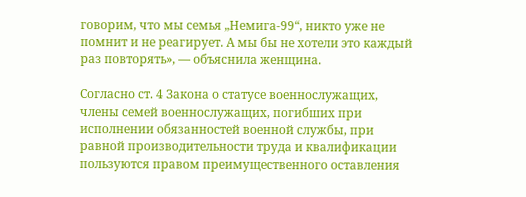говорим, что мы семья „Немига-99“, никто уже не помнит и не реагирует. А мы бы не хотели это каждый раз повторять», — объяснила женщина.

Согласно ст. 4 Закона о статусе военнослужащих, члены семей военнослужащих, погибших при исполнении обязанностей военной службы, при равной производительности труда и квалификации пользуются правом преимущественного оставления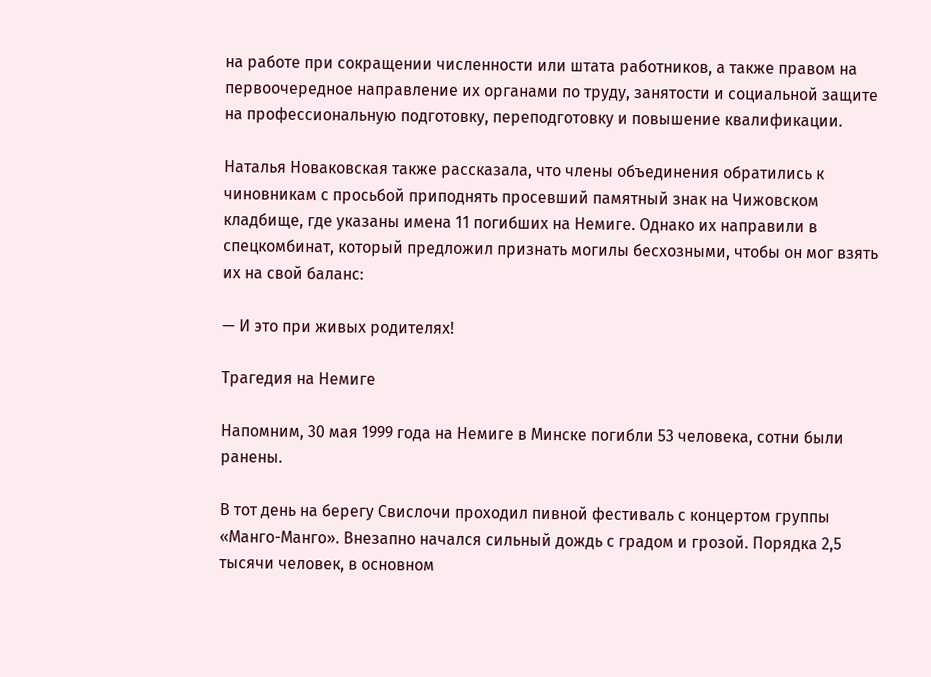на работе при сокращении численности или штата работников, а также правом на первоочередное направление их органами по труду, занятости и социальной защите на профессиональную подготовку, переподготовку и повышение квалификации.

Наталья Новаковская также рассказала, что члены объединения обратились к чиновникам с просьбой приподнять просевший памятный знак на Чижовском кладбище, где указаны имена 11 погибших на Немиге. Однако их направили в спецкомбинат, который предложил признать могилы бесхозными, чтобы он мог взять их на свой баланс:

— И это при живых родителях!

Трагедия на Немиге

Напомним, 30 мая 1999 года на Немиге в Минске погибли 53 человека, сотни были ранены.

В тот день на берегу Свислочи проходил пивной фестиваль с концертом группы «Манго-Манго». Внезапно начался сильный дождь с градом и грозой. Порядка 2,5 тысячи человек, в основном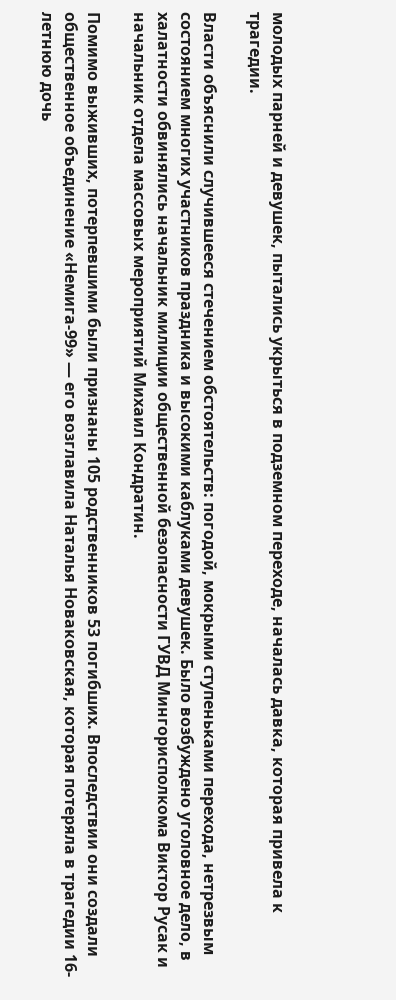молодых парней и девушек, пытались укрыться в подземном переходе, началась давка, которая привела к трагедии.

Власти объяснили случившееся стечением обстоятельств: погодой, мокрыми ступеньками перехода, нетрезвым состоянием многих участников праздника и высокими каблуками девушек. Было возбуждено уголовное дело, в халатности обвинялись начальник милиции общественной безопасности ГУВД Мингорисполкома Виктор Русак и начальник отдела массовых мероприятий Михаил Кондратин.

Помимо выживших, потерпевшими были признаны 105 родственников 53 погибших. Впоследствии они создали общественное объединение «Немига-99» — его возглавила Наталья Новаковская, которая потеряла в трагедии 16-летнюю дочь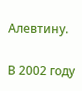Алевтину.

В 2002 году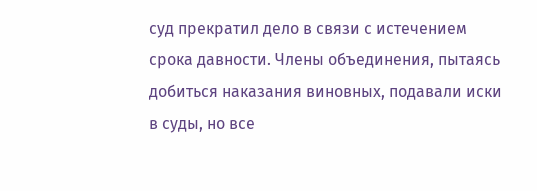суд прекратил дело в связи с истечением срока давности. Члены объединения, пытаясь добиться наказания виновных, подавали иски в суды, но все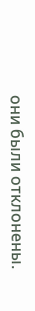они были отклонены.